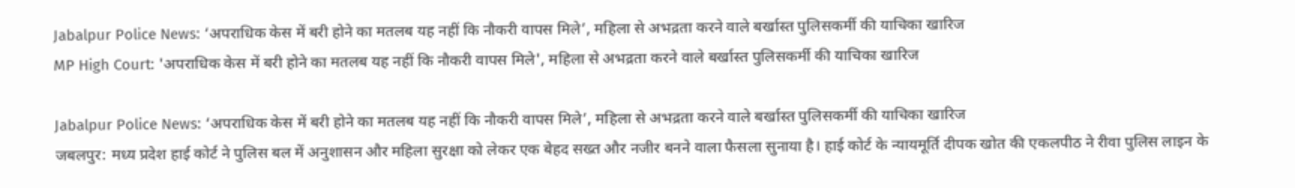Jabalpur Police News: ‘अपराधिक केस में बरी होने का मतलब यह नहीं कि नौकरी वापस मिले’, महिला से अभद्रता करने वाले बर्खास्त पुलिसकर्मी की याचिका खारिज
MP High Court: 'अपराधिक केस में बरी होने का मतलब यह नहीं कि नौकरी वापस मिले', महिला से अभद्रता करने वाले बर्खास्त पुलिसकर्मी की याचिका खारिज

Jabalpur Police News: ‘अपराधिक केस में बरी होने का मतलब यह नहीं कि नौकरी वापस मिले’, महिला से अभद्रता करने वाले बर्खास्त पुलिसकर्मी की याचिका खारिज
जबलपुर: मध्य प्रदेश हाई कोर्ट ने पुलिस बल में अनुशासन और महिला सुरक्षा को लेकर एक बेहद सख्त और नजीर बनने वाला फैसला सुनाया है। हाई कोर्ट के न्यायमूर्ति दीपक खोत की एकलपीठ ने रीवा पुलिस लाइन के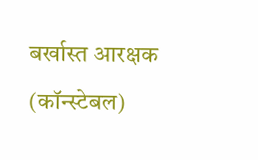बर्खास्त आरक्षक (कॉन्स्टेबल)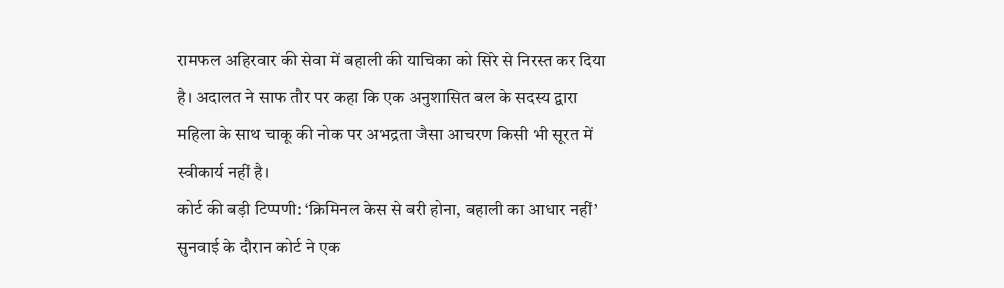रामफल अहिरवार की सेवा में बहाली की याचिका को सिरे से निरस्त कर दिया है। अदालत ने साफ तौर पर कहा कि एक अनुशासित बल के सदस्य द्वारा महिला के साथ चाकू की नोक पर अभद्रता जैसा आचरण किसी भी सूरत में स्वीकार्य नहीं है।
कोर्ट की बड़ी टिप्पणी: ‘क्रिमिनल केस से बरी होना, बहाली का आधार नहीं’
सुनवाई के दौरान कोर्ट ने एक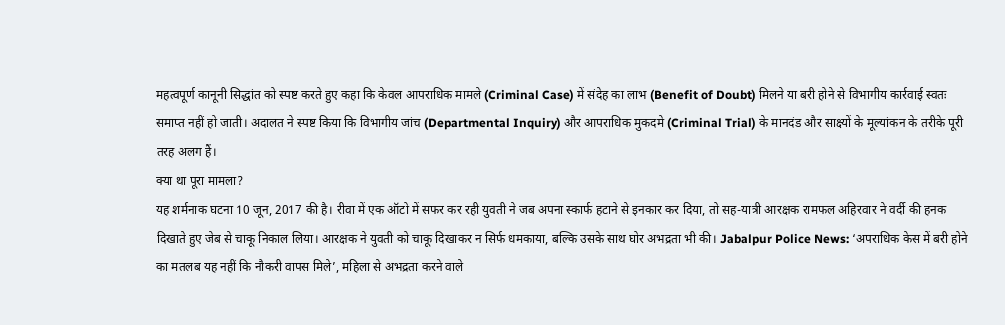महत्वपूर्ण कानूनी सिद्धांत को स्पष्ट करते हुए कहा कि केवल आपराधिक मामले (Criminal Case) में संदेह का लाभ (Benefit of Doubt) मिलने या बरी होने से विभागीय कार्रवाई स्वतः समाप्त नहीं हो जाती। अदालत ने स्पष्ट किया कि विभागीय जांच (Departmental Inquiry) और आपराधिक मुकदमे (Criminal Trial) के मानदंड और साक्ष्यों के मूल्यांकन के तरीके पूरी तरह अलग हैं।
क्या था पूरा मामला?
यह शर्मनाक घटना 10 जून, 2017 की है। रीवा में एक ऑटो में सफर कर रही युवती ने जब अपना स्कार्फ हटाने से इनकार कर दिया, तो सह-यात्री आरक्षक रामफल अहिरवार ने वर्दी की हनक दिखाते हुए जेब से चाकू निकाल लिया। आरक्षक ने युवती को चाकू दिखाकर न सिर्फ धमकाया, बल्कि उसके साथ घोर अभद्रता भी की। Jabalpur Police News: ‘अपराधिक केस में बरी होने का मतलब यह नहीं कि नौकरी वापस मिले’, महिला से अभद्रता करने वाले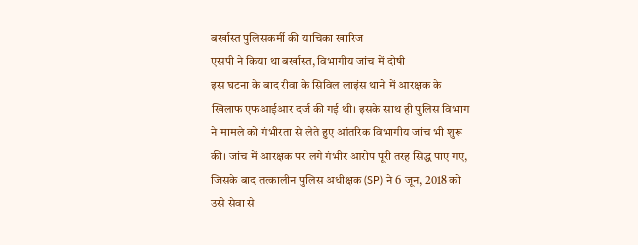बर्खास्त पुलिसकर्मी की याचिका खारिज
एसपी ने किया था बर्खास्त, विभागीय जांच में दोषी
इस घटना के बाद रीवा के सिविल लाइंस थाने में आरक्षक के खिलाफ एफआईआर दर्ज की गई थी। इसके साथ ही पुलिस विभाग ने मामले को गंभीरता से लेते हुए आंतरिक विभागीय जांच भी शुरू की। जांच में आरक्षक पर लगे गंभीर आरोप पूरी तरह सिद्ध पाए गए, जिसके बाद तत्कालीन पुलिस अधीक्षक (SP) ने 6 जून, 2018 को उसे सेवा से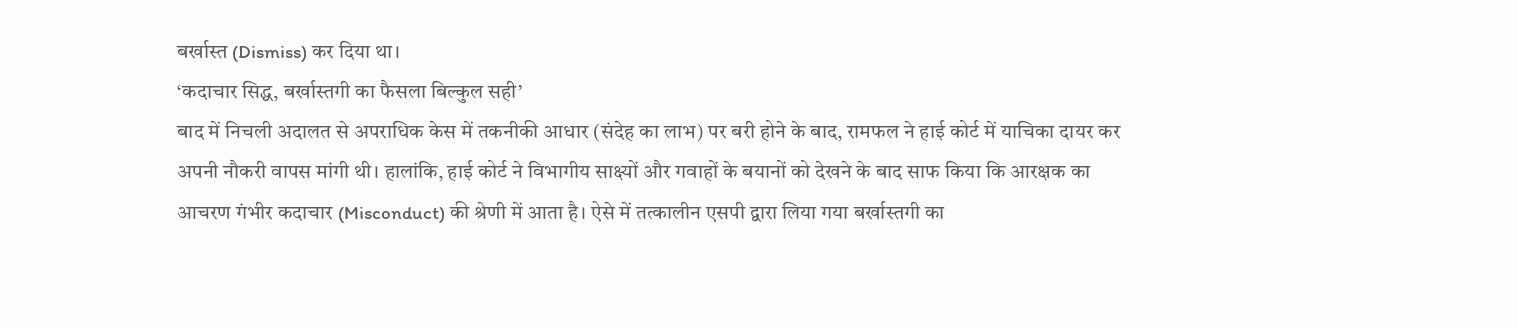बर्खास्त (Dismiss) कर दिया था।
‘कदाचार सिद्ध, बर्खास्तगी का फैसला बिल्कुल सही’
बाद में निचली अदालत से अपराधिक केस में तकनीकी आधार (संदेह का लाभ) पर बरी होने के बाद, रामफल ने हाई कोर्ट में याचिका दायर कर अपनी नौकरी वापस मांगी थी। हालांकि, हाई कोर्ट ने विभागीय साक्ष्यों और गवाहों के बयानों को देखने के बाद साफ किया कि आरक्षक का आचरण गंभीर कदाचार (Misconduct) की श्रेणी में आता है। ऐसे में तत्कालीन एसपी द्वारा लिया गया बर्खास्तगी का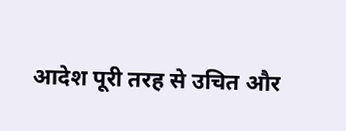आदेश पूरी तरह से उचित और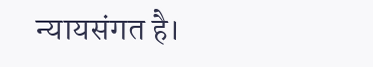न्यायसंगत है।